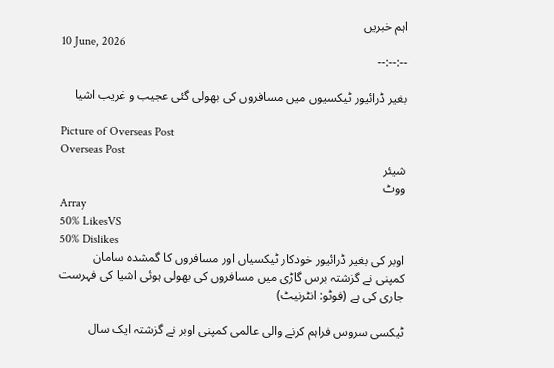اہم خبریں
10 June, 2026
--:--:--

بغیر ڈرائیور ٹیکسیوں میں مسافروں کی بھولی گئی عجیب و غریب اشیا

Picture of Overseas Post
Overseas Post
شیئر
ووٹ
Array
50% LikesVS
50% Dislikes
اوبر کی بغیر ڈرائیور خودکار ٹیکسیاں اور مسافروں کا گمشدہ سامان
کمپنی نے گزشتہ برس گاڑی میں مسافروں کی بھولی ہوئی اشیا کی فہرست جاری کی ہے (فوٹو: انٹرنیٹ)

ٹیکسی سروس فراہم کرنے والی عالمی کمپنی اوبر نے گزشتہ ایک سال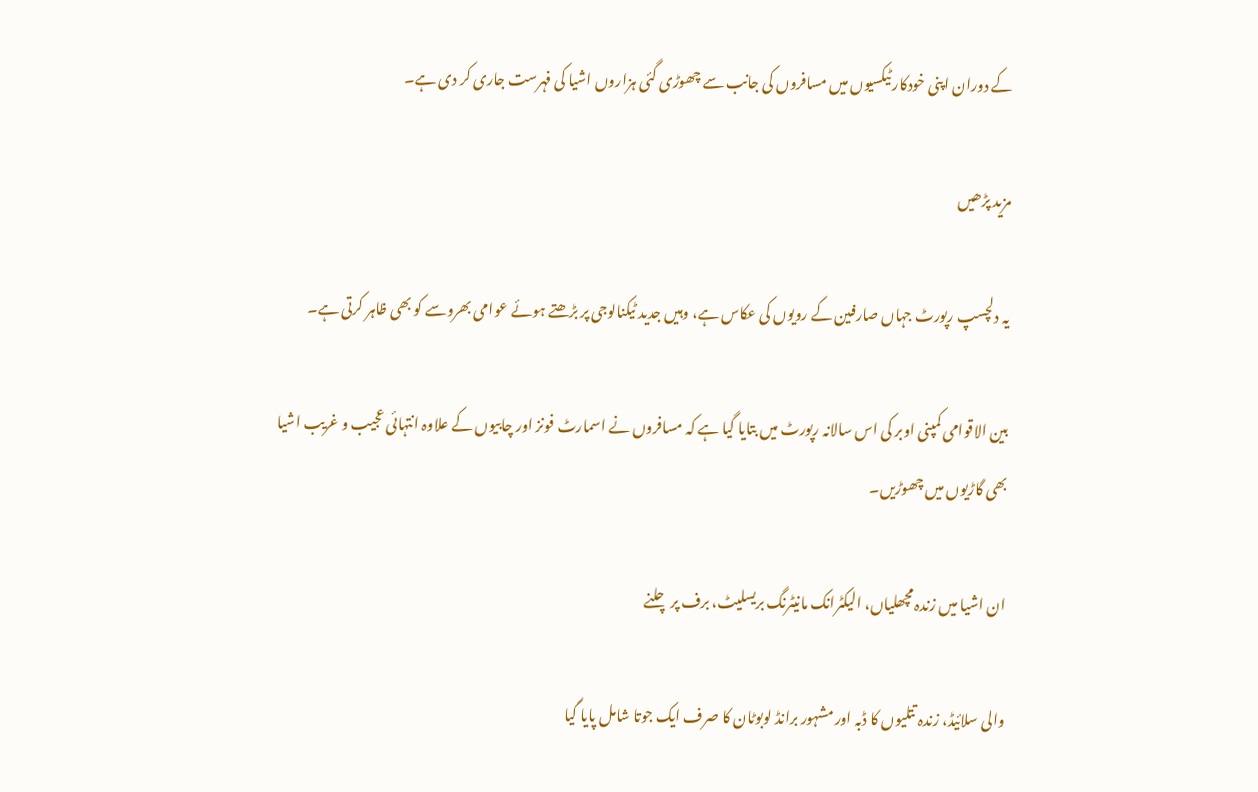کے دوران اپنی خودکار ٹیکسیوں میں مسافروں کی جانب سے چھوڑی گئی ہزاروں اشیا کی فہرست جاری کر دی ہے۔

مزید پڑھیں

یہ دلچسپ رپورٹ جہاں صارفین کے رویوں کی عکاس ہے، وہیں جدید ٹیکنالوجی پر بڑھتے ہوئے عوامی بھروسے کو بھی ظاہر کرتی ہے۔

بین الاقوامی کمپنی اوبر کی اس سالانہ رپورٹ میں بتایا گیا ہے کہ مسافروں نے اسمارٹ فونز اور چابیوں کے علاوہ انتہائی عجیب و غریب اشیا بھی گاڑیوں میں چھوڑیں۔

ان اشیا میں زندہ مچھلیاں، الیکٹرانک مانیٹرنگ بریسلیٹ، برف پر چلنے

والی سلائیڈ، زندہ تتلیوں کا ڈبہ اور مشہور برانڈ لوبوٹان کا صرف ایک جوتا شامل پایا گیا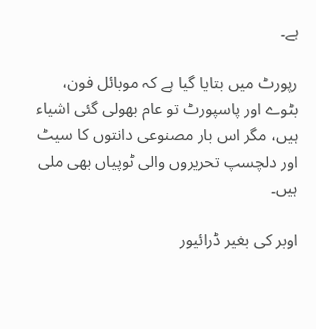ہے۔

رپورٹ میں بتایا گیا ہے کہ موبائل فون، بٹوے اور پاسپورٹ تو عام بھولی گئی اشیاء ہیں، مگر اس بار مصنوعی دانتوں کا سیٹ اور دلچسپ تحریروں والی ٹوپیاں بھی ملی ہیں۔

اوبر کی بغیر ڈرائیور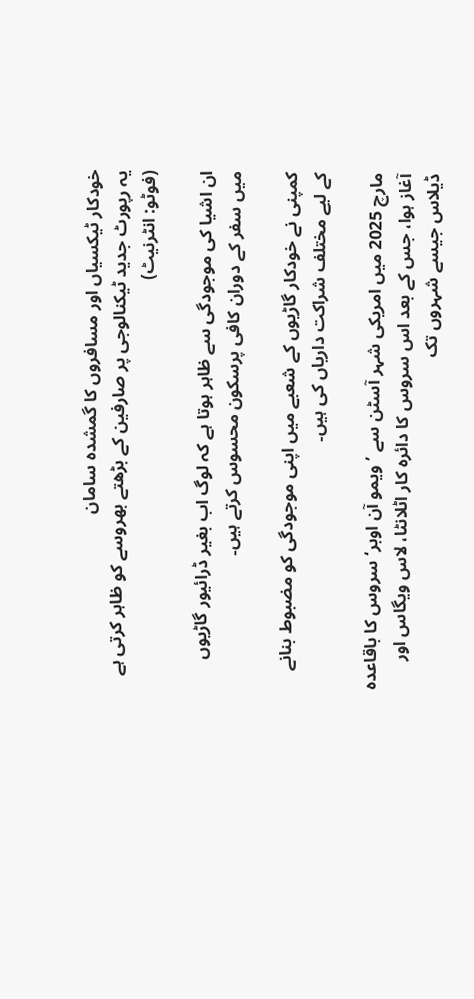خودکار ٹیکسیاں اور مسافروں کا گمشدہ سامان
یہ رپورٹ جدید ٹیکنالوجی پر صارفین کے بڑھتے بھروسے کو ظاہر کرتی ہے (فوٹو: انٹرنیٹ)

ان اشیا کی موجودگی سے ظاہر ہوتا ہے کہ لوگ اب بغیر ڈرائیور گاڑیوں میں سفر کے دوران کافی پرسکون محسوس کرتے ہیں۔

کمپنی نے خودکار گاڑیوں کے شعبے میں اپنی موجودگی کو مضبوط بنانے کے لیے مختلف شراکت داریاں کی ہیں۔

مارچ 2025 میں امریکی شہر آسٹن سے ’ویمو آن اوبر‘ سروس کا باقاعدہ آغاز ہوا، جس کے بعد اس سروس کا دائرہ کار اٹلانٹا، لاس ویگاس اور ڈیلاس جیسے شہروں تک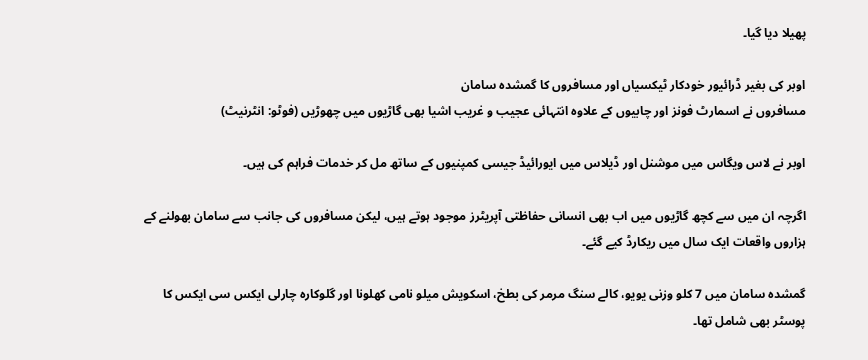پھیلا دیا گیا۔

اوبر کی بغیر ڈرائیور خودکار ٹیکسیاں اور مسافروں کا گمشدہ سامان
مسافروں نے اسمارٹ فونز اور چابیوں کے علاوہ انتہائی عجیب و غریب اشیا بھی گاڑیوں میں چھوڑیں (فوٹو: انٹرنیٹ)

اوبر نے لاس ویگاس میں موشنل اور ڈیلاس میں ایورائیڈ جیسی کمپنیوں کے ساتھ مل کر خدمات فراہم کی ہیں۔

اگرچہ ان میں سے کچھ گاڑیوں میں اب بھی انسانی حفاظتی آپریٹرز موجود ہوتے ہیں، لیکن مسافروں کی جانب سے سامان بھولنے کے ہزاروں واقعات ایک سال میں ریکارڈ کیے گئے۔

گمشدہ سامان میں 7 کلو وزنی یویو، کالے سنگ مرمر کی بطخ، اسکویش میلو نامی کھلونا اور گلوکارہ چارلی ایکس سی ایکس کا پوسٹر بھی شامل تھا۔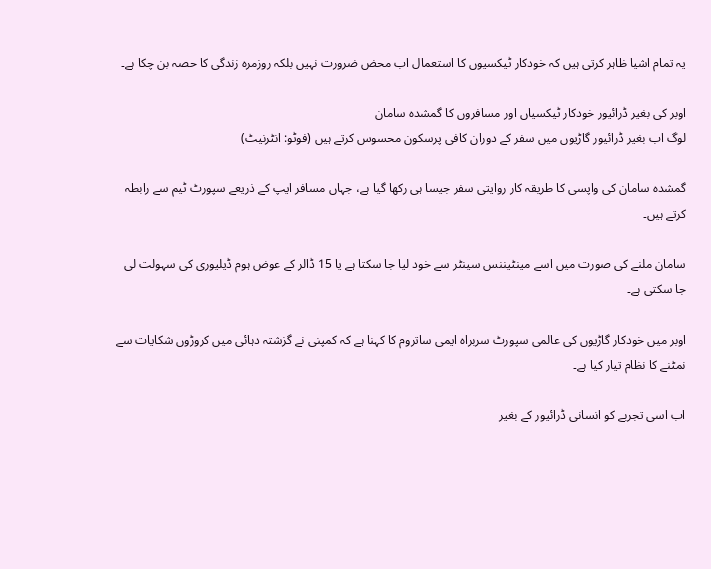یہ تمام اشیا ظاہر کرتی ہیں کہ خودکار ٹیکسیوں کا استعمال اب محض ضرورت نہیں بلکہ روزمرہ زندگی کا حصہ بن چکا ہے۔

اوبر کی بغیر ڈرائیور خودکار ٹیکسیاں اور مسافروں کا گمشدہ سامان
لوگ اب بغیر ڈرائیور گاڑیوں میں سفر کے دوران کافی پرسکون محسوس کرتے ہیں (فوٹو: انٹرنیٹ)

گمشدہ سامان کی واپسی کا طریقہ کار روایتی سفر جیسا ہی رکھا گیا ہے، جہاں مسافر ایپ کے ذریعے سپورٹ ٹیم سے رابطہ کرتے ہیں۔

سامان ملنے کی صورت میں اسے مینٹیننس سینٹر سے خود لیا جا سکتا ہے یا 15 ڈالر کے عوض ہوم ڈیلیوری کی سہولت لی جا سکتی ہے۔

اوبر میں خودکار گاڑیوں کی عالمی سپورٹ سربراہ ایمی ساتروم کا کہنا ہے کہ کمپنی نے گزشتہ دہائی میں کروڑوں شکایات سے نمٹنے کا نظام تیار کیا ہے۔

اب اسی تجربے کو انسانی ڈرائیور کے بغیر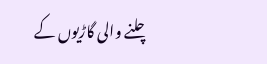چلنے والی گاڑیوں کے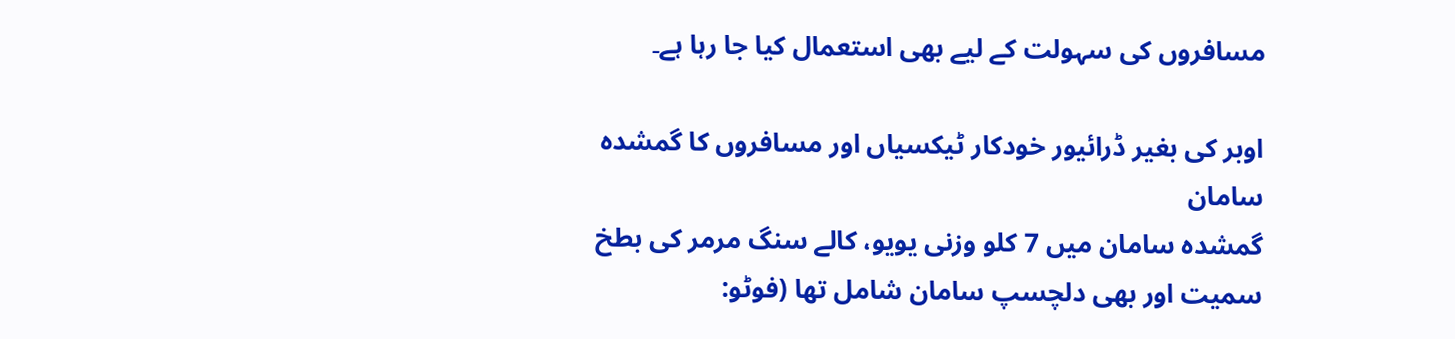مسافروں کی سہولت کے لیے بھی استعمال کیا جا رہا ہے۔

اوبر کی بغیر ڈرائیور خودکار ٹیکسیاں اور مسافروں کا گمشدہ سامان
گمشدہ سامان میں 7 کلو وزنی یویو، کالے سنگ مرمر کی بطخ سمیت اور بھی دلچسپ سامان شامل تھا (فوٹو: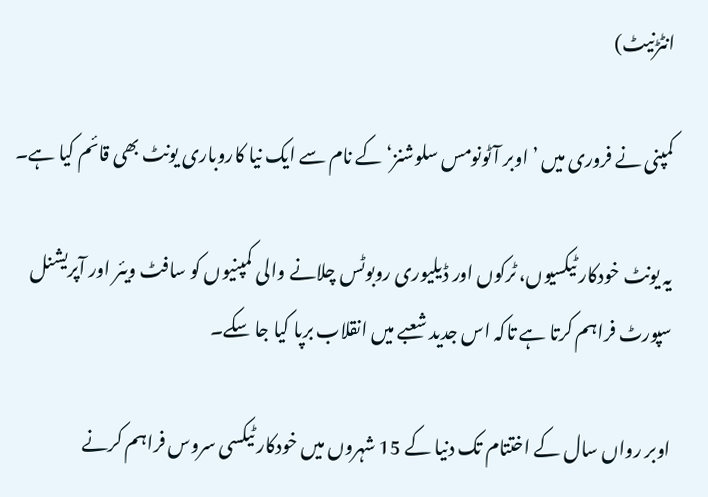انٹڑنیٹ)

کمپنی نے فروری میں ’اوبر آٹونومس سلوشنز‘ کے نام سے ایک نیا کاروباری یونٹ بھی قائم کیا ہے۔

یہ یونٹ خودکار ٹیکسیوں، ٹرکوں اور ڈیلیوری روبوٹس چلانے والی کمپنیوں کو سافٹ ویئر اور آپریشنل سپورٹ فراہم کرتا ہے تاکہ اس جدید شعبے میں انقلاب برپا کیا جا سکے۔

اوبر رواں سال کے اختتام تک دنیا کے 15 شہروں میں خودکار ٹیکسی سروس فراہم کرنے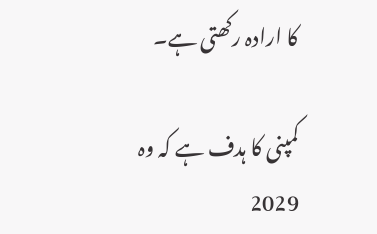کا ارادہ رکھتی ہے۔

کمپنی کا ہدف ہے کہ وہ 2029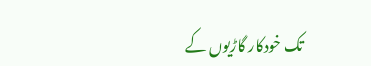تک خودکار گاڑیوں کے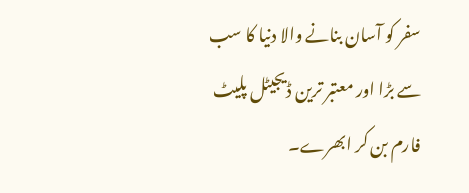سفر کو آسان بنانے والا دنیا کا سب سے بڑا اور معتبر ترین ڈیجیٹل پلیٹ فارم بن کر ابھرے۔